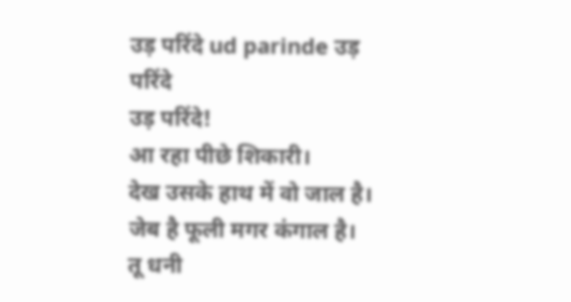उड़ परिंदे ud parinde उड़ परिंदे
उड़ परिंदे!
आ रहा पीछे शिकारी।
देख उसके हाथ में वो जाल है।
जेब है फूली मगर कंगाल है।
तू धनी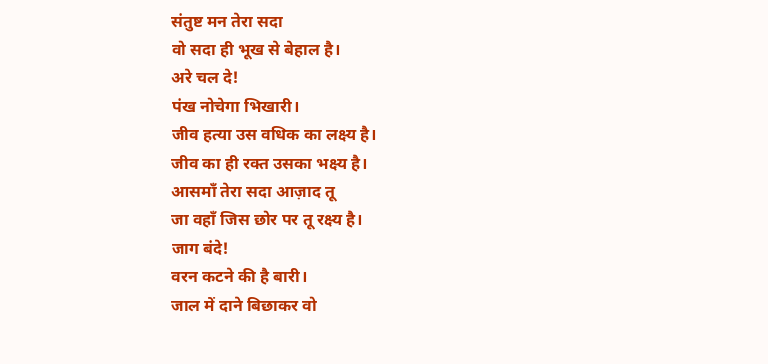संतुष्ट मन तेरा सदा
वो सदा ही भूख से बेहाल है।
अरे चल दे!
पंख नोचेगा भिखारी।
जीव हत्या उस वधिक का लक्ष्य है।
जीव का ही रक्त उसका भक्ष्य है।
आसमाँ तेरा सदा आज़ाद तू
जा वहाँ जिस छोर पर तू रक्ष्य है।
जाग बंदे!
वरन कटने की है बारी।
जाल में दाने बिछाकर वो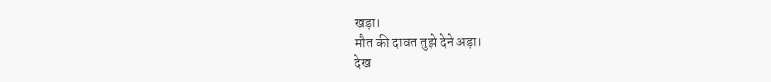खड़ा।
मौत की दावत तुझे देने अड़ा।
देख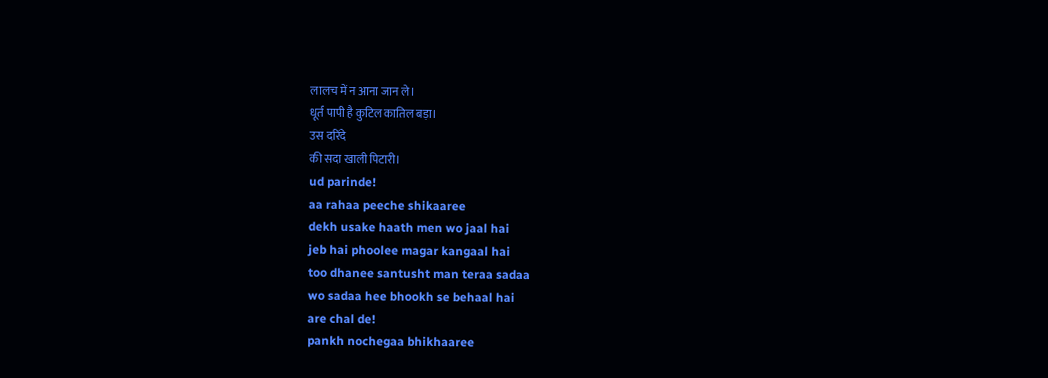लालच में न आना जान ले।
धूर्त पापी है कुटिल कातिल बड़ा।
उस दरिंदे
की सदा खाली पिटारी।
ud parinde!
aa rahaa peeche shikaaree
dekh usake haath men wo jaal hai
jeb hai phoolee magar kangaal hai
too dhanee santusht man teraa sadaa
wo sadaa hee bhookh se behaal hai
are chal de!
pankh nochegaa bhikhaaree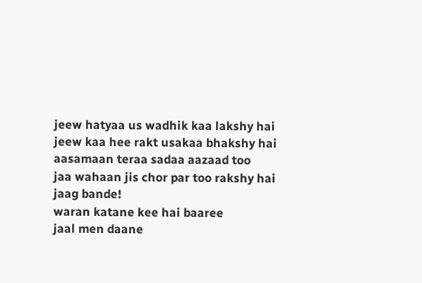jeew hatyaa us wadhik kaa lakshy hai
jeew kaa hee rakt usakaa bhakshy hai
aasamaan teraa sadaa aazaad too
jaa wahaan jis chor par too rakshy hai
jaag bande!
waran katane kee hai baaree
jaal men daane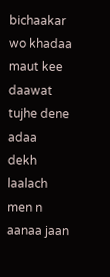bichaakar wo khadaa
maut kee daawat tujhe dene adaa
dekh laalach men n aanaa jaan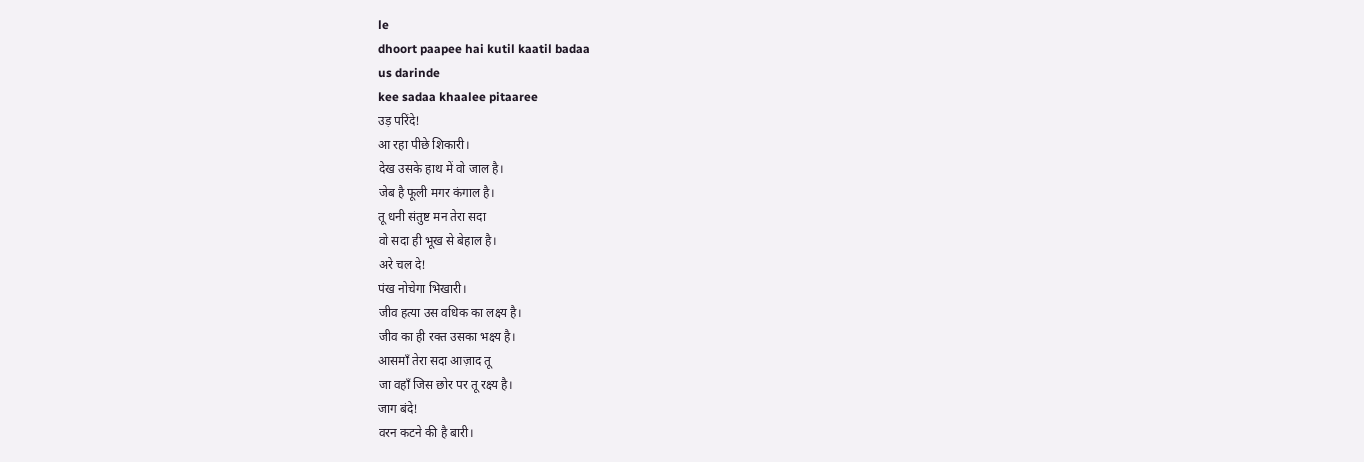le
dhoort paapee hai kutil kaatil badaa
us darinde
kee sadaa khaalee pitaaree
उड़ परिंदे!
आ रहा पीछे शिकारी।
देख उसके हाथ में वो जाल है।
जेब है फूली मगर कंगाल है।
तू धनी संतुष्ट मन तेरा सदा
वो सदा ही भूख से बेहाल है।
अरे चल दे!
पंख नोचेगा भिखारी।
जीव हत्या उस वधिक का लक्ष्य है।
जीव का ही रक्त उसका भक्ष्य है।
आसमाँ तेरा सदा आज़ाद तू
जा वहाँ जिस छोर पर तू रक्ष्य है।
जाग बंदे!
वरन कटने की है बारी।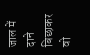जाल में दाने बिछाकर वो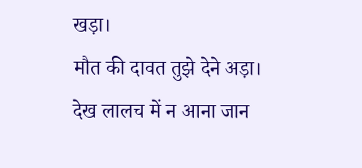खड़ा।
मौत की दावत तुझे देने अड़ा।
देख लालच में न आना जान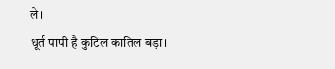ले।
धूर्त पापी है कुटिल कातिल बड़ा।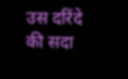उस दरिंदे
की सदा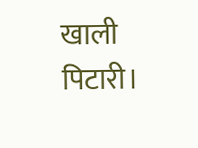खाली पिटारी।